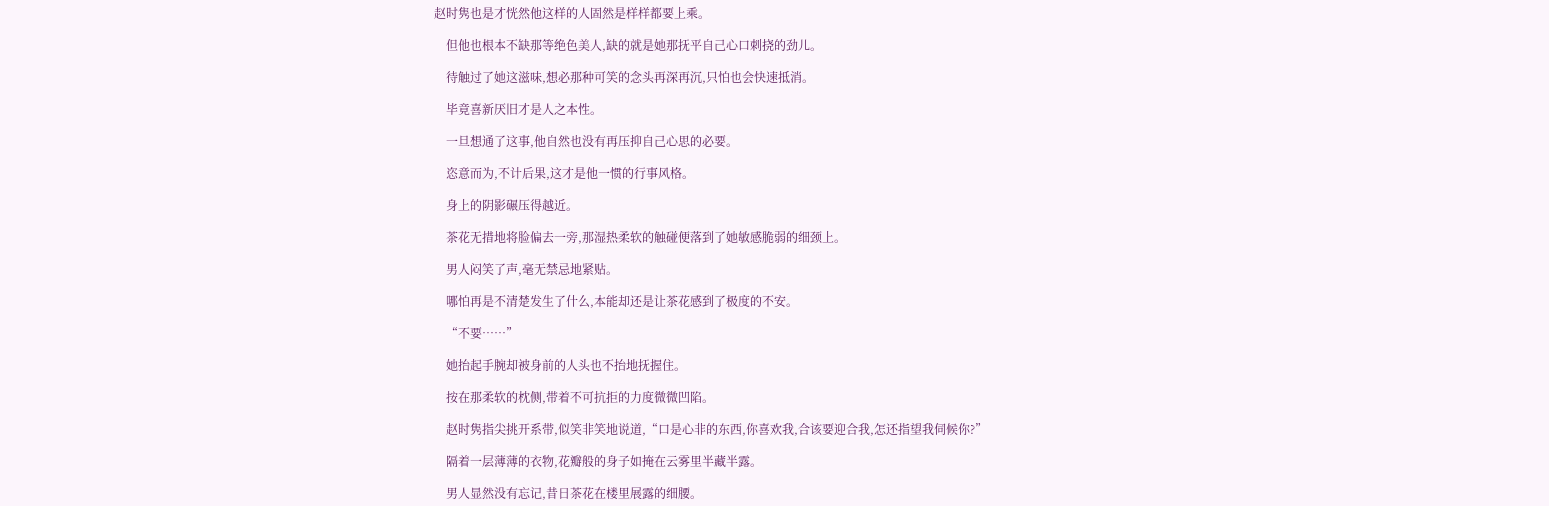赵时隽也是才恍然他这样的人固然是样样都要上乘。

    但他也根本不缺那等绝色美人,缺的就是她那抚平自己心口刺挠的劲儿。

    待触过了她这滋味,想必那种可笑的念头再深再沉,只怕也会快速抵消。

    毕竟喜新厌旧才是人之本性。

    一旦想通了这事,他自然也没有再压抑自己心思的必要。

    恣意而为,不计后果,这才是他一惯的行事风格。

    身上的阴影碾压得越近。

    茶花无措地将脸偏去一旁,那湿热柔软的触碰便落到了她敏感脆弱的细颈上。

    男人闷笑了声,毫无禁忌地紧贴。

    哪怕再是不清楚发生了什么,本能却还是让茶花感到了极度的不安。

    “不要……”

    她抬起手腕却被身前的人头也不抬地抚握住。

    按在那柔软的枕侧,带着不可抗拒的力度微微凹陷。

    赵时隽指尖挑开系带,似笑非笑地说道,“口是心非的东西,你喜欢我,合该要迎合我,怎还指望我伺候你?”

    隔着一层薄薄的衣物,花瓣般的身子如掩在云雾里半藏半露。

    男人显然没有忘记,昔日茶花在楼里展露的细腰。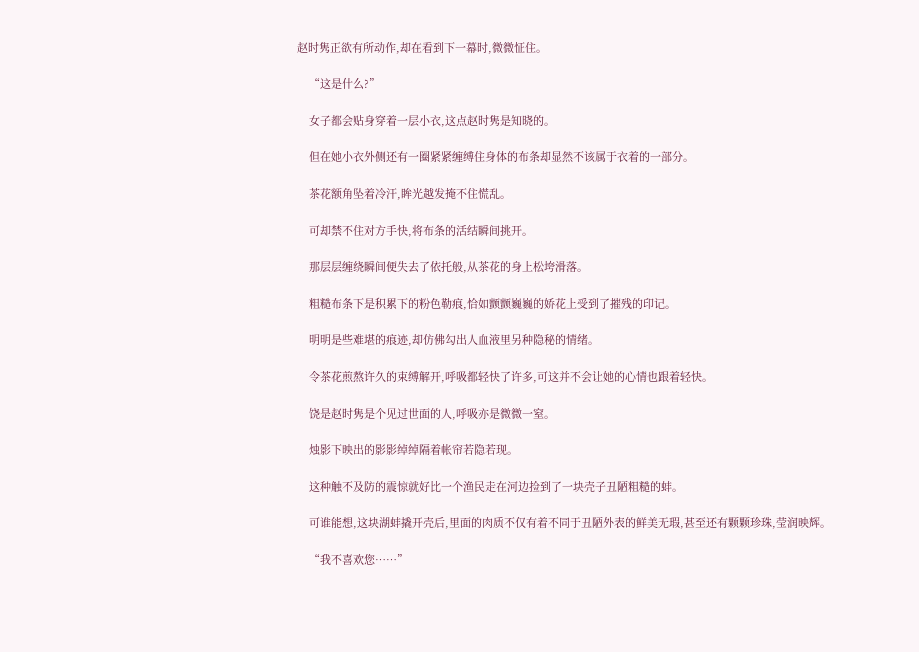赵时隽正欲有所动作,却在看到下一幕时,微微怔住。

    “这是什么?”

    女子都会贴身穿着一层小衣,这点赵时隽是知晓的。

    但在她小衣外侧还有一圈紧紧缠缚住身体的布条却显然不该属于衣着的一部分。

    茶花额角坠着冷汗,眸光越发掩不住慌乱。

    可却禁不住对方手快,将布条的活结瞬间挑开。

    那层层缠绕瞬间便失去了依托般,从茶花的身上松垮滑落。

    粗糙布条下是积累下的粉色勒痕,恰如颤颤巍巍的娇花上受到了摧残的印记。

    明明是些难堪的痕迹,却仿佛勾出人血液里另种隐秘的情绪。

    令茶花煎熬许久的束缚解开,呼吸都轻快了许多,可这并不会让她的心情也跟着轻快。

    饶是赵时隽是个见过世面的人,呼吸亦是微微一窒。

    烛影下映出的影影绰绰隔着帐帘若隐若现。

    这种触不及防的震惊就好比一个渔民走在河边捡到了一块壳子丑陋粗糙的蚌。

    可谁能想,这块湖蚌撬开壳后,里面的肉质不仅有着不同于丑陋外表的鲜美无瑕,甚至还有颗颗珍珠,莹润映辉。

    “我不喜欢您……”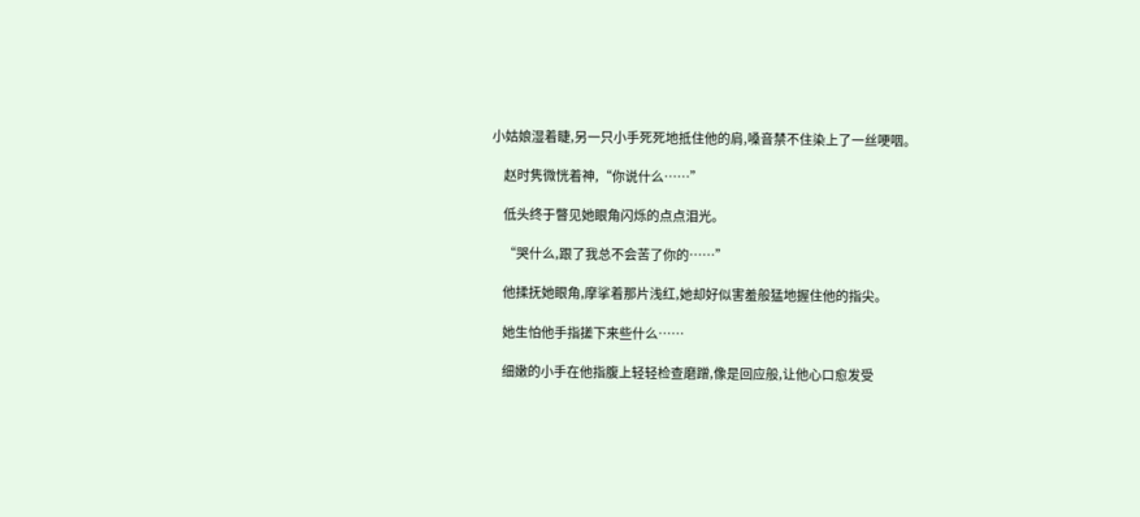小姑娘湿着睫,另一只小手死死地抵住他的肩,嗓音禁不住染上了一丝哽咽。

    赵时隽微恍着神,“你说什么……”

    低头终于瞥见她眼角闪烁的点点泪光。

    “哭什么,跟了我总不会苦了你的……”

    他揉抚她眼角,摩挲着那片浅红,她却好似害羞般猛地握住他的指尖。

    她生怕他手指搓下来些什么……

    细嫩的小手在他指腹上轻轻检查磨蹭,像是回应般,让他心口愈发受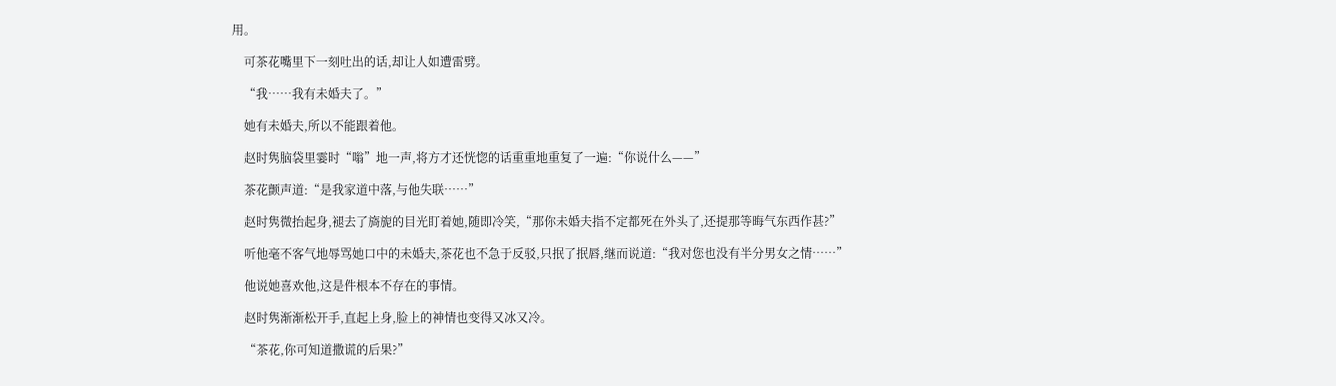用。

    可茶花嘴里下一刻吐出的话,却让人如遭雷劈。

    “我……我有未婚夫了。”

    她有未婚夫,所以不能跟着他。

    赵时隽脑袋里霎时“嗡”地一声,将方才还恍惚的话重重地重复了一遍:“你说什么——”

    茶花颤声道:“是我家道中落,与他失联……”

    赵时隽微抬起身,褪去了旖旎的目光盯着她,随即冷笑,“那你未婚夫指不定都死在外头了,还提那等晦气东西作甚?”

    听他毫不客气地辱骂她口中的未婚夫,茶花也不急于反驳,只抿了抿唇,继而说道:“我对您也没有半分男女之情……”

    他说她喜欢他,这是件根本不存在的事情。

    赵时隽渐渐松开手,直起上身,脸上的神情也变得又冰又冷。

    “茶花,你可知道撒谎的后果?”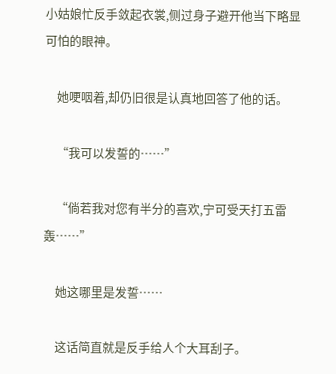小姑娘忙反手敛起衣裳,侧过身子避开他当下略显可怕的眼神。

    她哽咽着,却仍旧很是认真地回答了他的话。

    “我可以发誓的……”

    “倘若我对您有半分的喜欢,宁可受天打五雷轰……”

    她这哪里是发誓……

    这话简直就是反手给人个大耳刮子。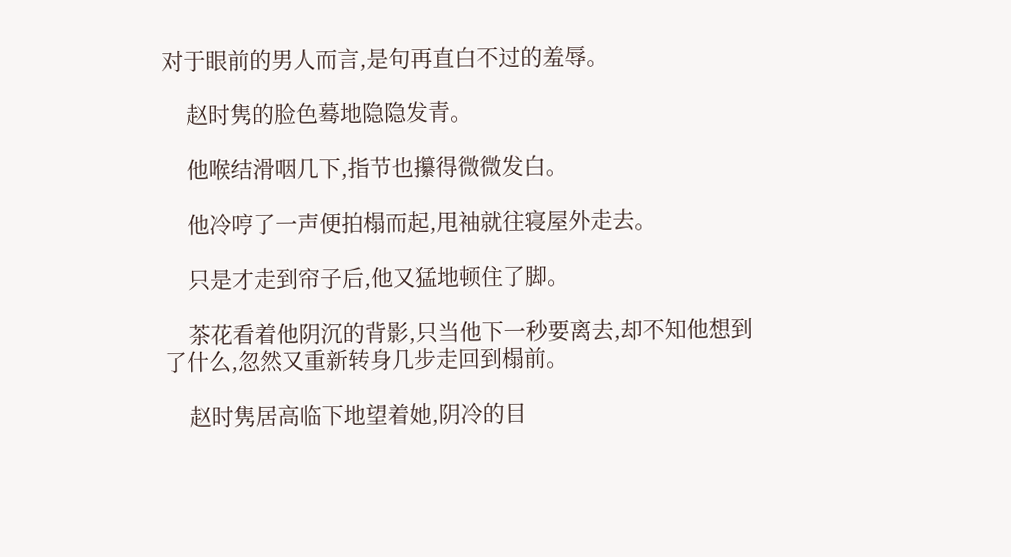对于眼前的男人而言,是句再直白不过的羞辱。

    赵时隽的脸色蓦地隐隐发青。

    他喉结滑咽几下,指节也攥得微微发白。

    他冷哼了一声便拍榻而起,甩袖就往寝屋外走去。

    只是才走到帘子后,他又猛地顿住了脚。

    茶花看着他阴沉的背影,只当他下一秒要离去,却不知他想到了什么,忽然又重新转身几步走回到榻前。

    赵时隽居高临下地望着她,阴冷的目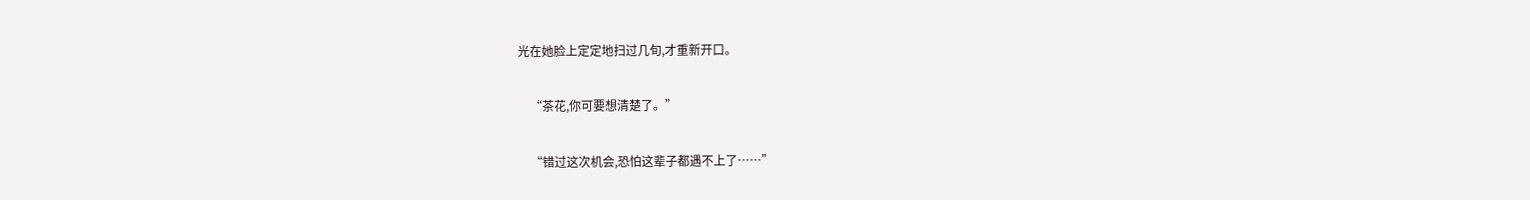光在她脸上定定地扫过几旬,才重新开口。

    “茶花,你可要想清楚了。”

    “错过这次机会,恐怕这辈子都遇不上了……”